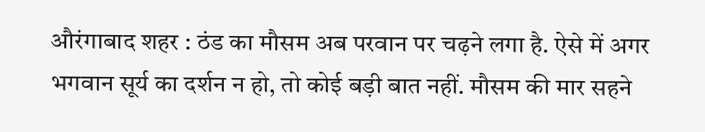औरंगाबाद शहर : ठंड का मौसम अब परवान पर चढ़ने लगा है. ऐसे में अगर भगवान सूर्य का दर्शन न हो, तो कोई बड़ी बात नहीं. मौसम की मार सहने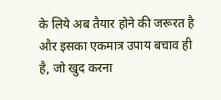के लिये अब तैयार होने की जरूरत है और इसका एकमात्र उपाय बचाव ही है, जो खुद करना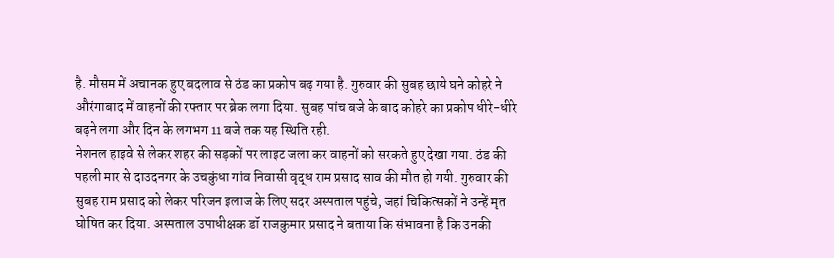है. मौसम में अचानक हुए बदलाव से ठंड का प्रकोप बढ़ गया है. गुरुवार की सुबह छाये घने कोहरे ने औरंगाबाद में वाहनों की रफ्तार पर ब्रेक लगा दिया. सुबह पांच बजे के बाद कोहरे का प्रकोप धीरे-धीरे बढ़ने लगा और दिन के लगभग 11 बजे तक यह स्थिति रही.
नेशनल हाइवे से लेकर शहर की सड़कों पर लाइट जला कर वाहनों को सरकते हुए देखा गया. ठंड की पहली मार से दाउदनगर के उचकुंधा गांव निवासी वृद्ध राम प्रसाद साव की मौत हो गयी. गुरुवार की सुबह राम प्रसाद को लेकर परिजन इलाज के लिए सदर अस्पताल पहुंचे, जहां चिकित्सकों ने उन्हें मृत घोषित कर दिया. अस्पताल उपाधीक्षक डॉ राजकुमार प्रसाद ने बताया कि संभावना है कि उनकी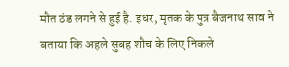मौत ठंड लगने से हुई है. इधर, मृतक के पुत्र बैजनाथ साव ने बताया कि अहले सुबह शौच के लिए निकले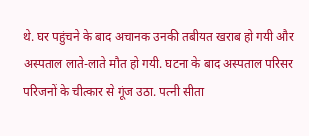थे. घर पहुंचने के बाद अचानक उनकी तबीयत खराब हो गयी और अस्पताल लाते-लाते मौत हो गयी. घटना के बाद अस्पताल परिसर परिजनों के चीत्कार से गूंज उठा. पत्नी सीता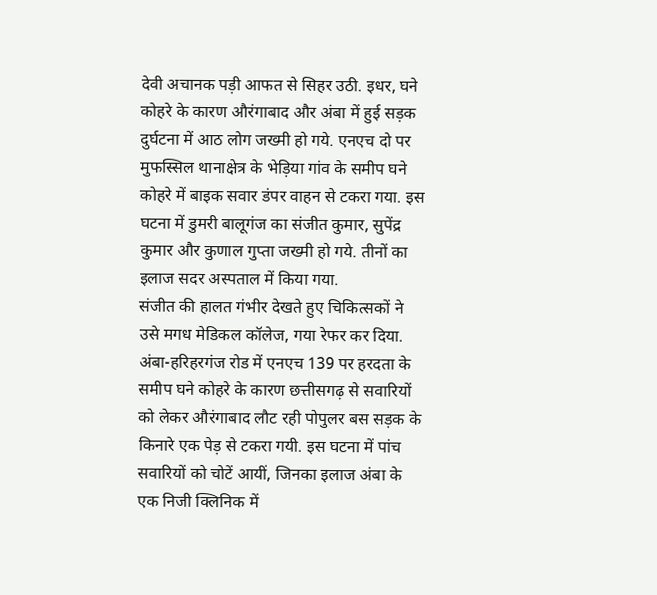देवी अचानक पड़ी आफत से सिहर उठी. इधर, घने कोहरे के कारण औरंगाबाद और अंबा में हुई सड़क दुर्घटना में आठ लोग जख्मी हो गये. एनएच दो पर मुफस्सिल थानाक्षेत्र के भेड़िया गांव के समीप घने कोहरे में बाइक सवार डंपर वाहन से टकरा गया. इस घटना में डुमरी बालूगंज का संजीत कुमार, सुपेंद्र कुमार और कुणाल गुप्ता जख्मी हो गये. तीनों का इलाज सदर अस्पताल में किया गया.
संजीत की हालत गंभीर देखते हुए चिकित्सकों ने उसे मगध मेडिकल कॉलेज, गया रेफर कर दिया. अंबा-हरिहरगंज रोड में एनएच 139 पर हरदता के समीप घने कोहरे के कारण छत्तीसगढ़ से सवारियों को लेकर औरंगाबाद लौट रही पोपुलर बस सड़क के किनारे एक पेड़ से टकरा गयी. इस घटना में पांच सवारियों को चोटें आयीं, जिनका इलाज अंबा के एक निजी क्लिनिक में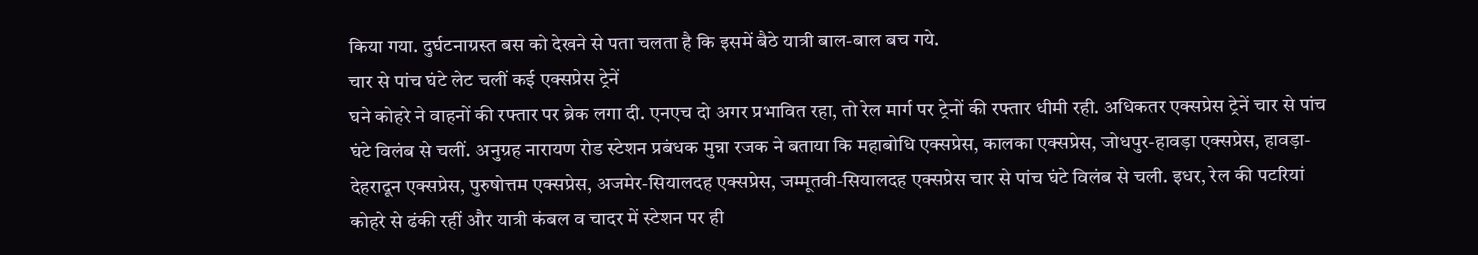किया गया. दुर्घटनाग्रस्त बस को देखने से पता चलता है कि इसमें बैठे यात्री बाल-बाल बच गये.
चार से पांच घंटे लेट चलीं कई एक्सप्रेस ट्रेनें
घने कोहरे ने वाहनों की रफ्तार पर ब्रेक लगा दी. एनएच दो अगर प्रभावित रहा, तो रेल मार्ग पर ट्रेनों की रफ्तार धीमी रही. अधिकतर एक्सप्रेस ट्रेनें चार से पांच घंटे विलंब से चलीं. अनुग्रह नारायण रोड स्टेशन प्रबंधक मुन्ना रजक ने बताया कि महाबोधि एक्सप्रेस, कालका एक्सप्रेस, जोधपुर-हावड़ा एक्सप्रेस, हावड़ा-देहरादून एक्सप्रेस, पुरुषोत्तम एक्सप्रेस, अजमेर-सियालदह एक्सप्रेस, जम्मूतवी-सियालदह एक्सप्रेस चार से पांच घंटे विलंब से चली. इधर, रेल की पटरियां कोहरे से ढंकी रहीं और यात्री कंबल व चादर में स्टेशन पर ही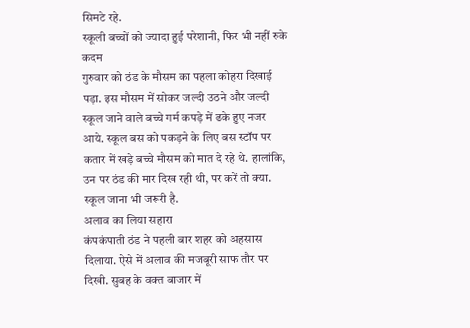सिमटे रहे.
स्कूली बच्चों को ज्यादा हुई परेशानी, फिर भी नहीं रुके कदम
गुरुवार को ठंड के मौसम का पहला कोहरा दिखाई पड़ा. इस मौसम में सोकर जल्दी उठने और जल्दी स्कूल जाने वाले बच्चे गर्म कपड़े में ढके हुए नजर आये. स्कूल बस को पकड़ने के लिए बस स्टॉप पर कतार में खड़े बच्चे मौसम को मात दे रहे थे. हालांकि, उन पर ठंड की मार दिख रही थी, पर करें तो क्या. स्कूल जाना भी जरूरी है.
अलाव का लिया सहारा
कंपकंपाती ठंड ने पहली बार शहर को अहसास दिलाया. ऐसे में अलाव की मजबूरी साफ तौर पर दिखी. सुबह के वक्त बाजार में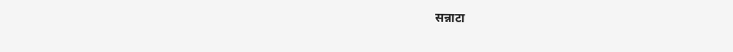सन्नाटा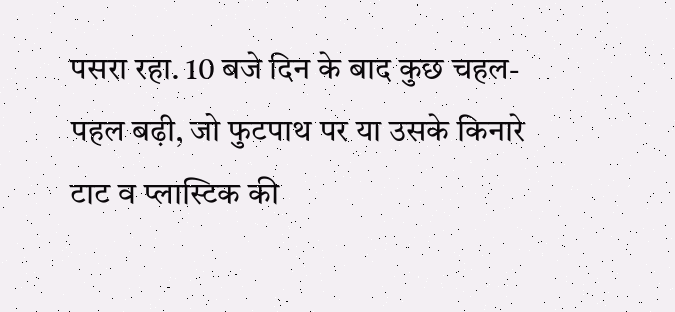पसरा रहा. 10 बजे दिन के बाद कुछ चहल-पहल बढ़ी, जो फुटपाथ पर या उसके किनारे टाट व प्लास्टिक की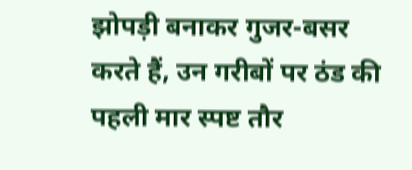झोपड़ी बनाकर गुजर-बसर करते हैं, उन गरीबों पर ठंड की पहली मार स्पष्ट तौर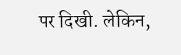पर दिखी. लेकिन,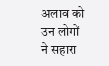अलाव को उन लोगों ने सहारा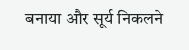बनाया और सूर्य निकलने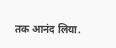तक आनंद लिया.